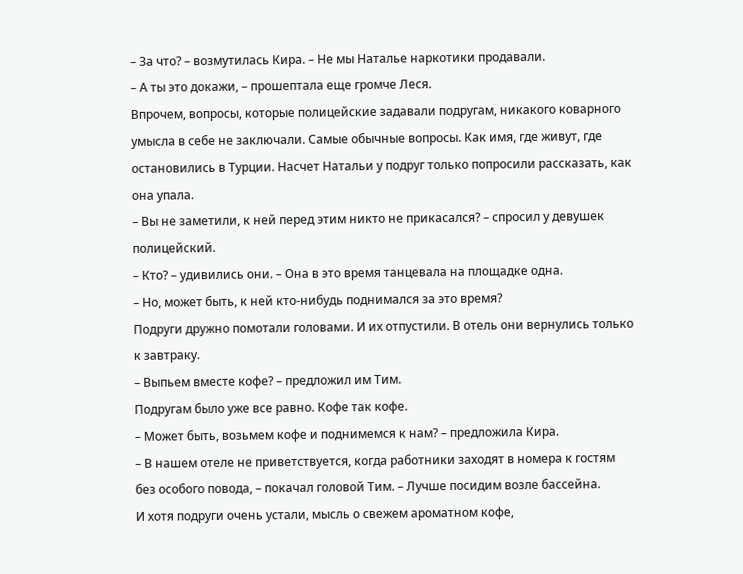– За что? – возмутилась Кира. – Не мы Наталье наркотики продавали.
– А ты это докажи, – прошептала еще громче Леся.
Впрочем, вопросы, которые полицейские задавали подругам, никакого коварного умысла в себе не заключали. Самые обычные вопросы. Как имя, где живут, где остановились в Турции. Насчет Натальи у подруг только попросили рассказать, как она упала.
– Вы не заметили, к ней перед этим никто не прикасался? – спросил у девушек полицейский.
– Кто? – удивились они. – Она в это время танцевала на площадке одна.
– Но, может быть, к ней кто-нибудь поднимался за это время?
Подруги дружно помотали головами. И их отпустили. В отель они вернулись только к завтраку.
– Выпьем вместе кофе? – предложил им Тим.
Подругам было уже все равно. Кофе так кофе.
– Может быть, возьмем кофе и поднимемся к нам? – предложила Кира.
– В нашем отеле не приветствуется, когда работники заходят в номера к гостям без особого повода, – покачал головой Тим. – Лучше посидим возле бассейна.
И хотя подруги очень устали, мысль о свежем ароматном кофе,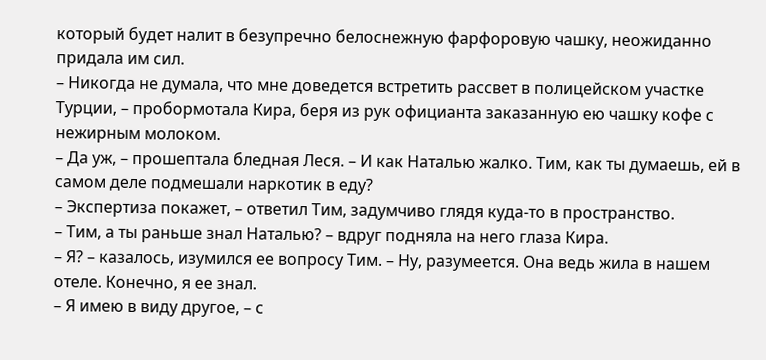который будет налит в безупречно белоснежную фарфоровую чашку, неожиданно придала им сил.
– Никогда не думала, что мне доведется встретить рассвет в полицейском участке Турции, – пробормотала Кира, беря из рук официанта заказанную ею чашку кофе с нежирным молоком.
– Да уж, – прошептала бледная Леся. – И как Наталью жалко. Тим, как ты думаешь, ей в самом деле подмешали наркотик в еду?
– Экспертиза покажет, – ответил Тим, задумчиво глядя куда-то в пространство.
– Тим, а ты раньше знал Наталью? – вдруг подняла на него глаза Кира.
– Я? – казалось, изумился ее вопросу Тим. – Ну, разумеется. Она ведь жила в нашем отеле. Конечно, я ее знал.
– Я имею в виду другое, – с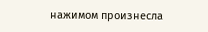нажимом произнесла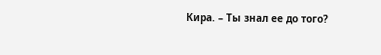Кира. – Ты знал ее до того?